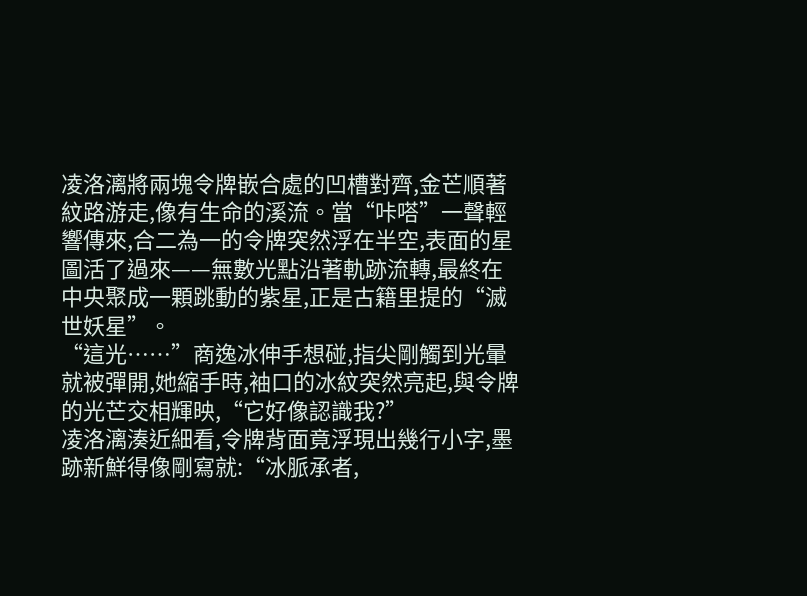凌洛漓將兩塊令牌嵌合處的凹槽對齊,金芒順著紋路游走,像有生命的溪流。當“咔嗒”一聲輕響傳來,合二為一的令牌突然浮在半空,表面的星圖活了過來——無數光點沿著軌跡流轉,最終在中央聚成一顆跳動的紫星,正是古籍里提的“滅世妖星”。
“這光……”商逸冰伸手想碰,指尖剛觸到光暈就被彈開,她縮手時,袖口的冰紋突然亮起,與令牌的光芒交相輝映,“它好像認識我?”
凌洛漓湊近細看,令牌背面竟浮現出幾行小字,墨跡新鮮得像剛寫就:“冰脈承者,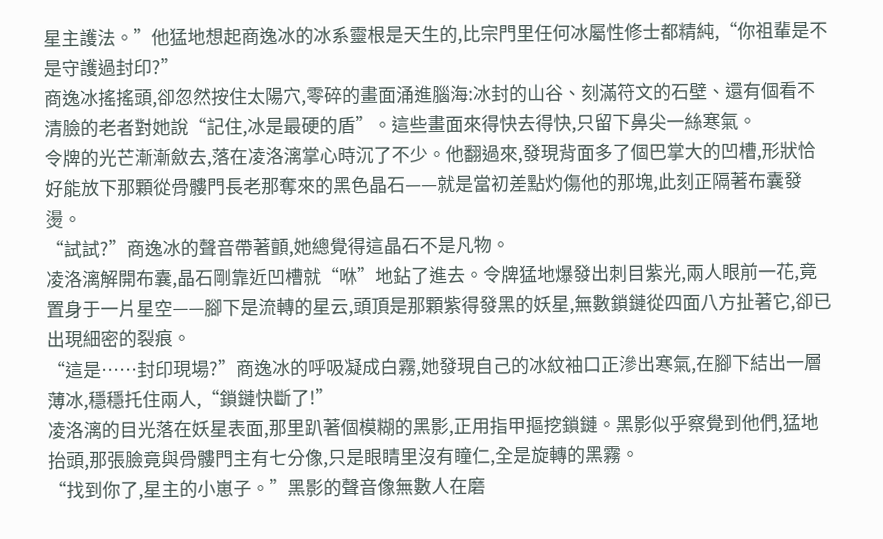星主護法。”他猛地想起商逸冰的冰系靈根是天生的,比宗門里任何冰屬性修士都精純,“你祖輩是不是守護過封印?”
商逸冰搖搖頭,卻忽然按住太陽穴,零碎的畫面涌進腦海:冰封的山谷、刻滿符文的石壁、還有個看不清臉的老者對她說“記住,冰是最硬的盾”。這些畫面來得快去得快,只留下鼻尖一絲寒氣。
令牌的光芒漸漸斂去,落在凌洛漓掌心時沉了不少。他翻過來,發現背面多了個巴掌大的凹槽,形狀恰好能放下那顆從骨髏門長老那奪來的黑色晶石——就是當初差點灼傷他的那塊,此刻正隔著布囊發燙。
“試試?”商逸冰的聲音帶著顫,她總覺得這晶石不是凡物。
凌洛漓解開布囊,晶石剛靠近凹槽就“咻”地鉆了進去。令牌猛地爆發出刺目紫光,兩人眼前一花,竟置身于一片星空——腳下是流轉的星云,頭頂是那顆紫得發黑的妖星,無數鎖鏈從四面八方扯著它,卻已出現細密的裂痕。
“這是……封印現場?”商逸冰的呼吸凝成白霧,她發現自己的冰紋袖口正滲出寒氣,在腳下結出一層薄冰,穩穩托住兩人,“鎖鏈快斷了!”
凌洛漓的目光落在妖星表面,那里趴著個模糊的黑影,正用指甲摳挖鎖鏈。黑影似乎察覺到他們,猛地抬頭,那張臉竟與骨髏門主有七分像,只是眼睛里沒有瞳仁,全是旋轉的黑霧。
“找到你了,星主的小崽子。”黑影的聲音像無數人在磨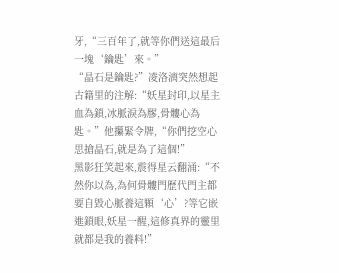牙,“三百年了,就等你們送這最后一塊‘鑰匙’來。”
“晶石是鑰匙?”凌洛漓突然想起古籍里的注解:“妖星封印,以星主血為鎖,冰脈淚為膠,骨髏心為匙。”他攥緊令牌,“你們挖空心思搶晶石,就是為了這個!”
黑影狂笑起來,震得星云翻涌:“不然你以為,為何骨髏門歷代門主都要自毀心脈養這顆‘心’?等它嵌進鎖眼,妖星一醒,這修真界的靈里就都是我的養料!”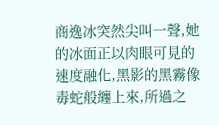商逸冰突然尖叫一聲,她的冰面正以肉眼可見的速度融化,黑影的黑霧像毒蛇般纏上來,所過之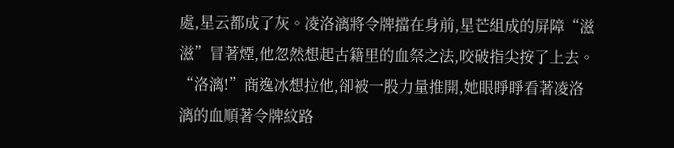處,星云都成了灰。凌洛漓將令牌擋在身前,星芒組成的屏障“滋滋”冒著煙,他忽然想起古籍里的血祭之法,咬破指尖按了上去。
“洛漓!”商逸冰想拉他,卻被一股力量推開,她眼睜睜看著凌洛漓的血順著令牌紋路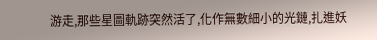游走,那些星圖軌跡突然活了,化作無數細小的光鏈,扎進妖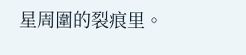星周圍的裂痕里。